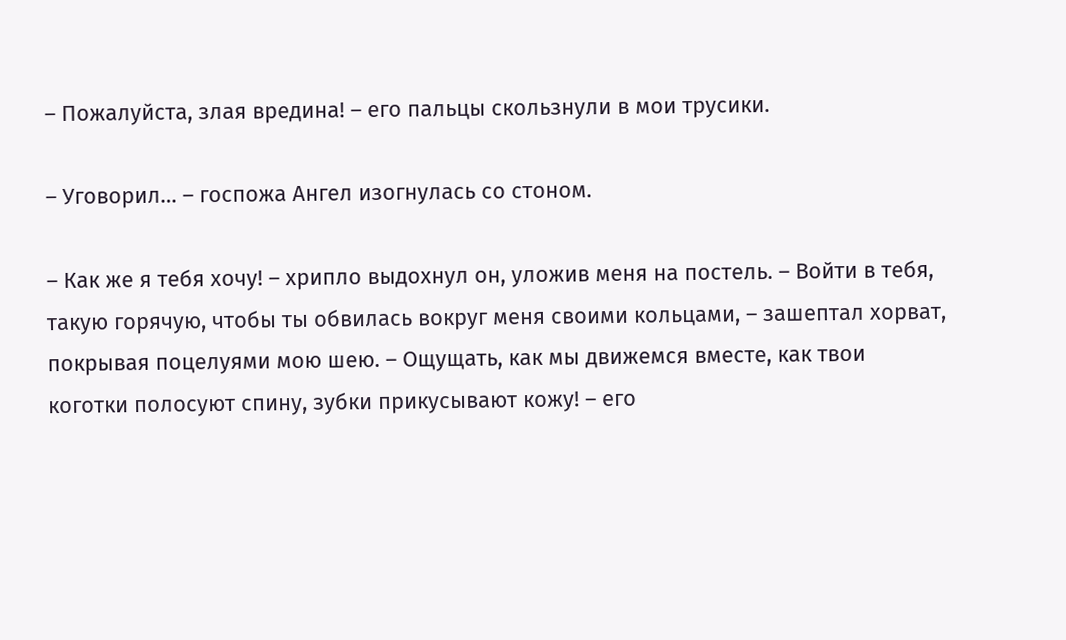– Пожалуйста, злая вредина! – его пальцы скользнули в мои трусики.

– Уговорил… – госпожа Ангел изогнулась со стоном.

– Как же я тебя хочу! – хрипло выдохнул он, уложив меня на постель. – Войти в тебя, такую горячую, чтобы ты обвилась вокруг меня своими кольцами, – зашептал хорват, покрывая поцелуями мою шею. – Ощущать, как мы движемся вместе, как твои коготки полосуют спину, зубки прикусывают кожу! – его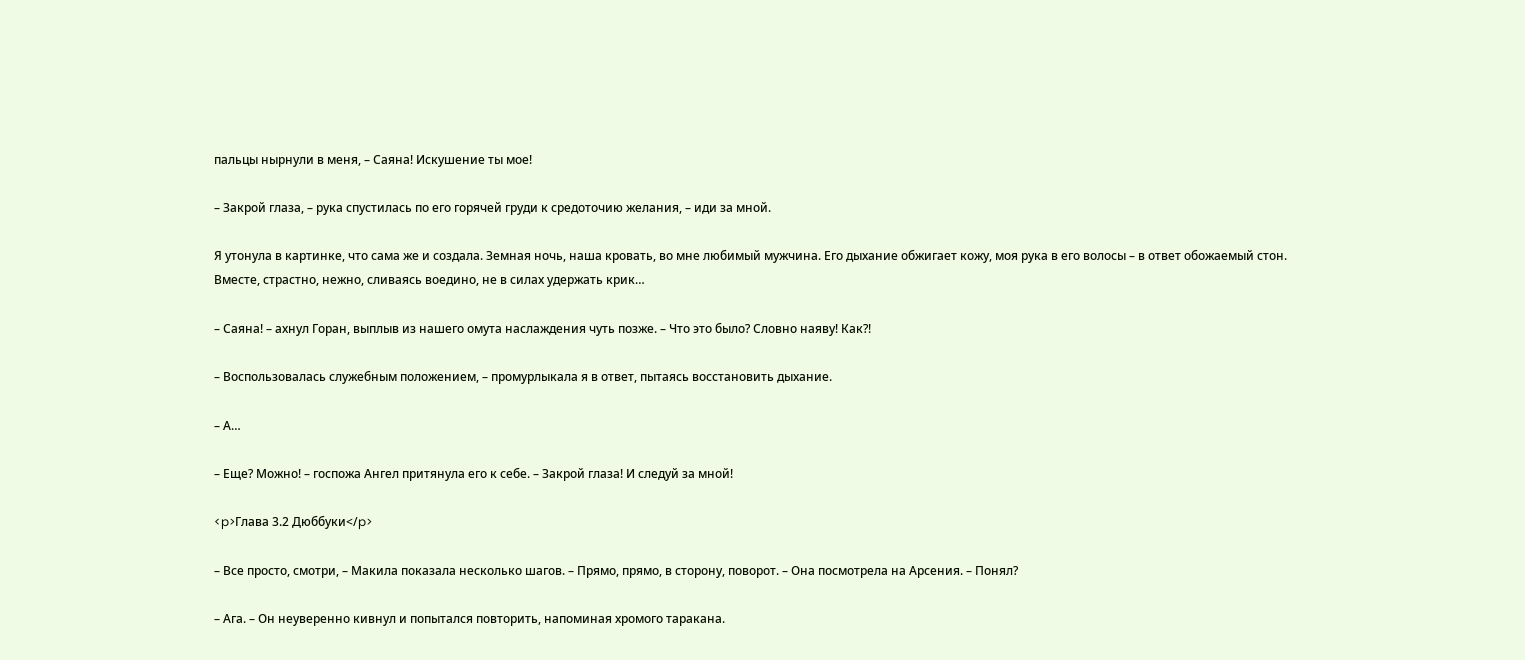пальцы нырнули в меня, – Саяна! Искушение ты мое!

– Закрой глаза, – рука спустилась по его горячей груди к средоточию желания, – иди за мной.

Я утонула в картинке, что сама же и создала. Земная ночь, наша кровать, во мне любимый мужчина. Его дыхание обжигает кожу, моя рука в его волосы – в ответ обожаемый стон. Вместе, страстно, нежно, сливаясь воедино, не в силах удержать крик…

– Саяна! – ахнул Горан, выплыв из нашего омута наслаждения чуть позже. – Что это было? Словно наяву! Как?!

– Воспользовалась служебным положением, – промурлыкала я в ответ, пытаясь восстановить дыхание.

– А…

– Еще? Можно! – госпожа Ангел притянула его к себе. – Закрой глаза! И следуй за мной!

<p>Глава 3.2 Дюббуки</p>

– Все просто, смотри, – Макила показала несколько шагов. – Прямо, прямо, в сторону, поворот. – Она посмотрела на Арсения. – Понял?

– Ага. – Он неуверенно кивнул и попытался повторить, напоминая хромого таракана.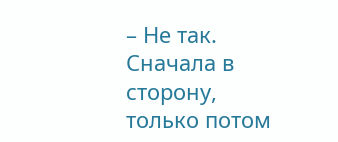– Не так. Сначала в сторону, только потом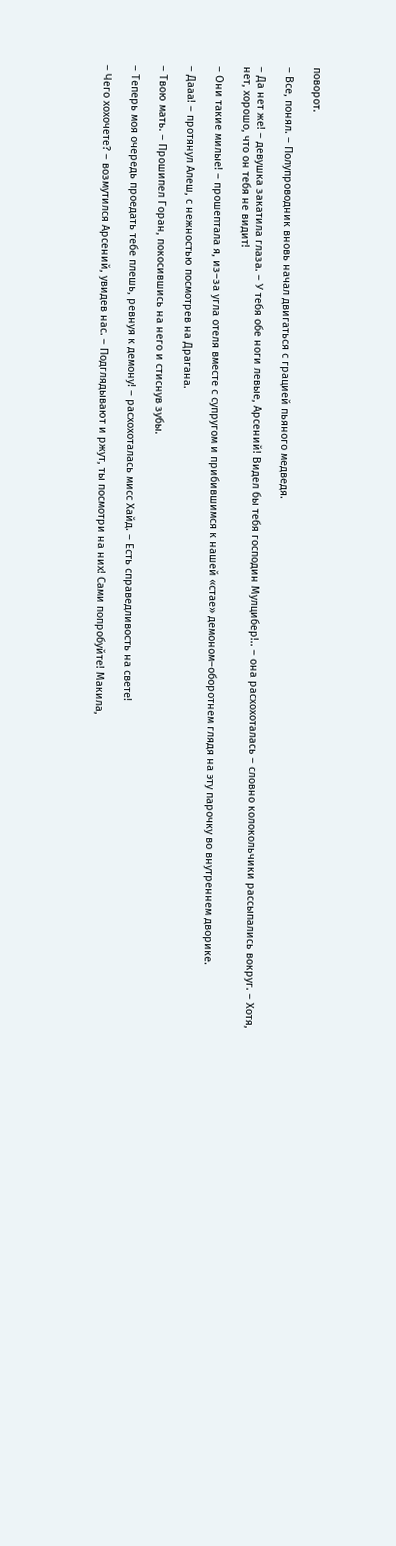поворот.

– Все, понял. – Полупроводник вновь начал двигаться с грацией пьяного медведя.

– Да нет же! – девушка закатила глаза. – У тебя обе ноги левые, Арсений! Видел бы тебя господин Мулцибер!.. – она расхохоталась – словно колокольчики рассыпались вокруг. – Хотя, нет, хорошо, что он тебя не видит!

– Они такие милые! – прошептала я, из–за угла отеля вместе с супругом и прибившимся к нашей «стае» демоном–оборотнем глядя на эту парочку во внутреннем дворике.

– Дааа! – протянул Алеш, с нежностью посмотрев на Драгана.

– Твою мать. – Прошипел Горан, покосившись на него и стиснув зубы.

– Теперь моя очередь проедать тебе плешь, ревнуя к демону! – расхохоталась мисс Хайд. – Есть справедливость на свете!

– Чего хохочете? – возмутился Арсений, увидев нас. – Подглядывают и ржут, ты посмотри на них! Сами попробуйте! Макила,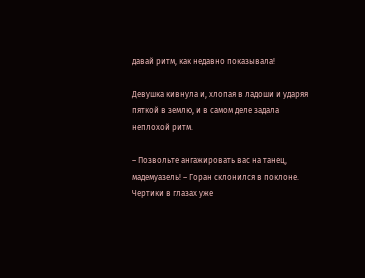давай ритм, как недавно показывала!

Девушка кивнула и, хлопая в ладоши и ударяя пяткой в землю, и в самом деле задала неплохой ритм.

– Позвольте ангажировать вас на танец, мадемуазель! – Горан склонился в поклоне. Чертики в глазах уже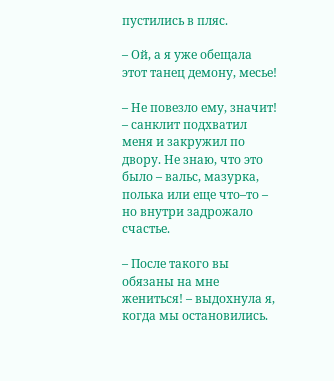пустились в пляс.

– Ой, а я уже обещала этот танец демону, месье!

– Не повезло ему, значит! – санклит подхватил меня и закружил по двору. Не знаю, что это было – вальс, мазурка, полька или еще что–то – но внутри задрожало счастье.

– После такого вы обязаны на мне жениться! – выдохнула я, когда мы остановились.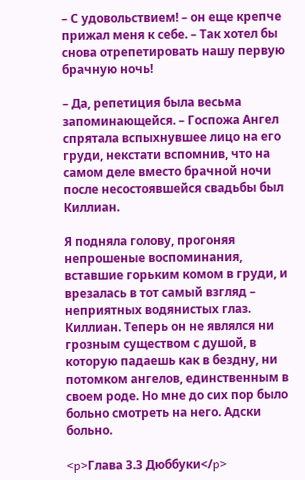– С удовольствием! – он еще крепче прижал меня к себе. – Так хотел бы снова отрепетировать нашу первую брачную ночь!

– Да, репетиция была весьма запоминающейся. – Госпожа Ангел спрятала вспыхнувшее лицо на его груди, некстати вспомнив, что на самом деле вместо брачной ночи после несостоявшейся свадьбы был Киллиан.

Я подняла голову, прогоняя непрошеные воспоминания, вставшие горьким комом в груди, и врезалась в тот самый взгляд – неприятных водянистых глаз. Киллиан. Теперь он не являлся ни грозным существом с душой, в которую падаешь как в бездну, ни потомком ангелов, единственным в своем роде. Но мне до сих пор было больно смотреть на него. Адски больно.

<p>Глава 3.3 Дюббуки</p>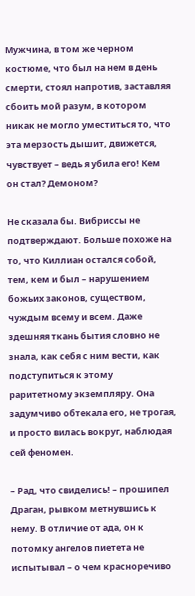Мужчина, в том же черном костюме, что был на нем в день смерти, стоял напротив, заставляя сбоить мой разум, в котором никак не могло уместиться то, что эта мерзость дышит, движется, чувствует – ведь я убила его! Кем он стал? Демоном?

Не сказала бы. Вибриссы не подтверждают. Больше похоже на то, что Киллиан остался собой, тем, кем и был – нарушением божьих законов, существом, чуждым всему и всем. Даже здешняя ткань бытия словно не знала, как себя с ним вести, как подступиться к этому раритетному экземпляру. Она задумчиво обтекала его, не трогая, и просто вилась вокруг, наблюдая сей феномен.

– Рад, что свиделись! – прошипел Драган, рывком метнувшись к нему. В отличие от ада, он к потомку ангелов пиетета не испытывал – о чем красноречиво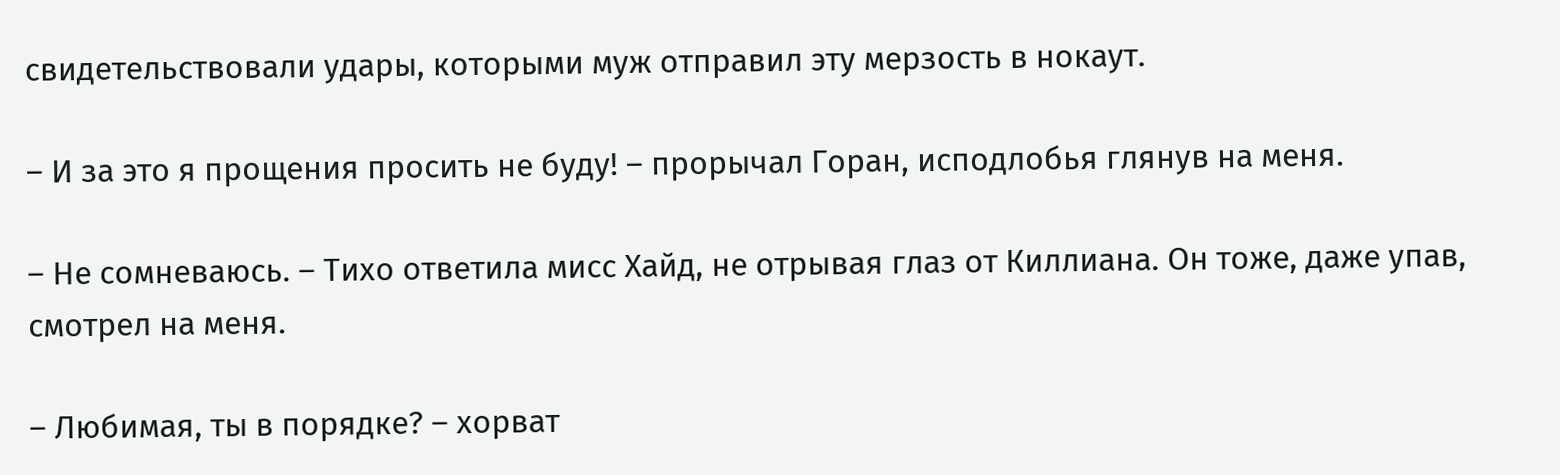свидетельствовали удары, которыми муж отправил эту мерзость в нокаут.

– И за это я прощения просить не буду! – прорычал Горан, исподлобья глянув на меня.

– Не сомневаюсь. – Тихо ответила мисс Хайд, не отрывая глаз от Киллиана. Он тоже, даже упав, смотрел на меня.

– Любимая, ты в порядке? – хорват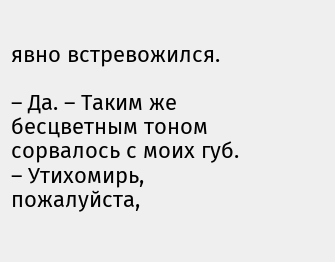явно встревожился.

– Да. – Таким же бесцветным тоном сорвалось с моих губ. – Утихомирь, пожалуйста,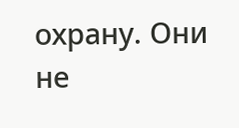охрану. Они не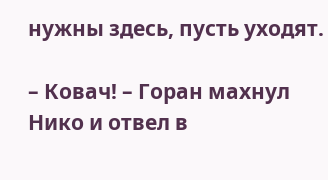нужны здесь, пусть уходят.

– Ковач! – Горан махнул Нико и отвел в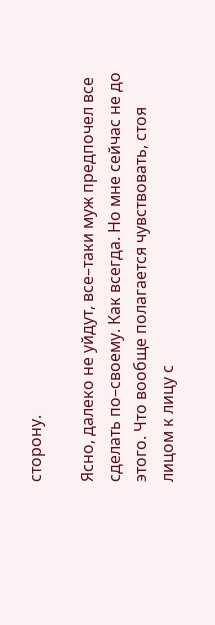сторону.

Ясно, далеко не уйдут, все–таки муж предпочел все сделать по–своему. Как всегда. Но мне сейчас не до этого. Что вообще полагается чувствовать, стоя лицом к лицу с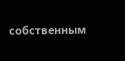собственным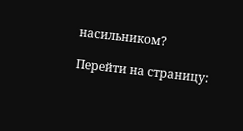насильником?

Перейти на страницу: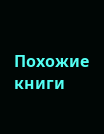Похожие книги